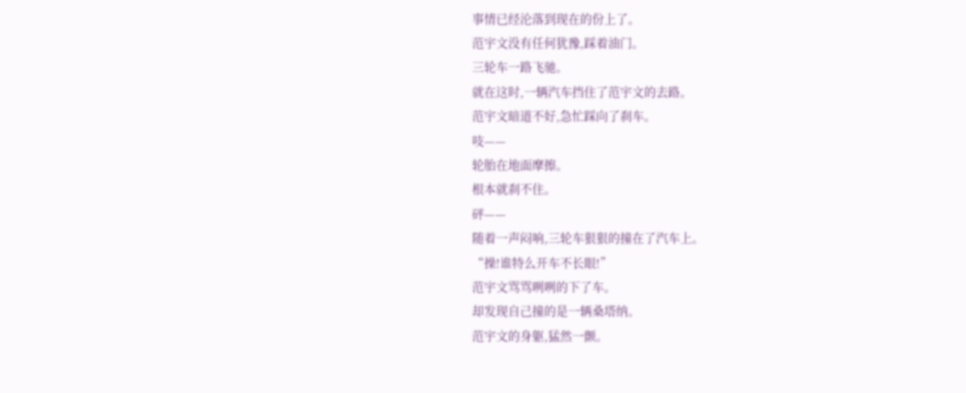事情已经沦落到现在的份上了。
范宇文没有任何犹豫,踩着油门。
三轮车一路飞驰。
就在这时,一辆汽车挡住了范宇文的去路。
范宇文暗道不好,急忙踩向了刹车。
吱——
轮胎在地面摩擦。
根本就刹不住。
砰——
随着一声闷响,三轮车狠狠的撞在了汽车上。
“操!谁特么开车不长眼!”
范宇文骂骂咧咧的下了车。
却发现自己撞的是一辆桑塔纳。
范宇文的身躯,猛然一颤。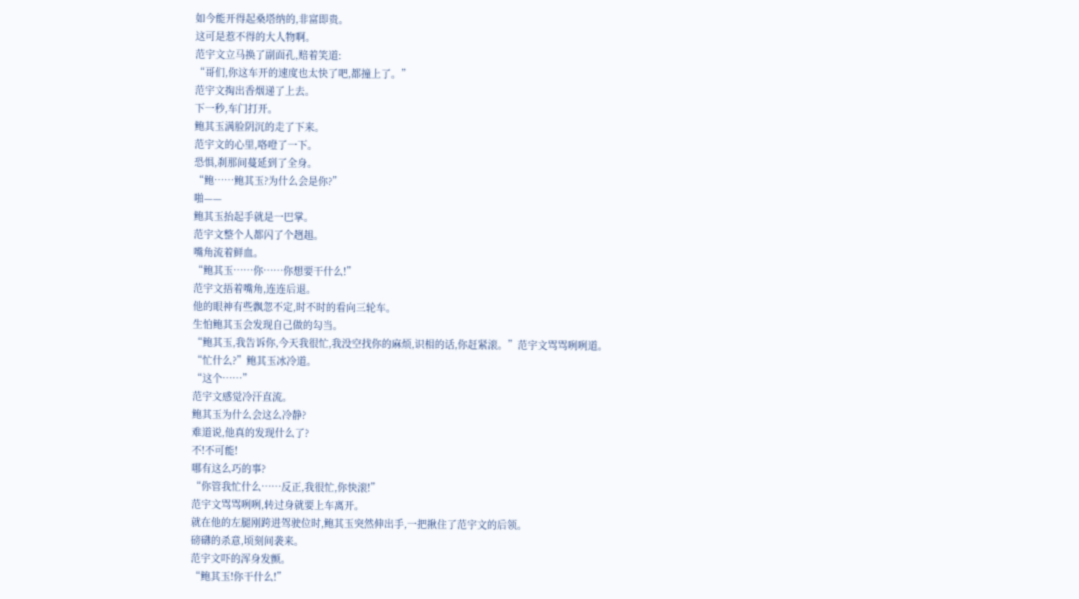如今能开得起桑塔纳的,非富即贵。
这可是惹不得的大人物啊。
范宇文立马换了副面孔,赔着笑道:
“哥们,你这车开的速度也太快了吧,都撞上了。”
范宇文掏出香烟递了上去。
下一秒,车门打开。
鲍其玉满脸阴沉的走了下来。
范宇文的心里,咯噔了一下。
恐惧,刹那间蔓延到了全身。
“鲍……鲍其玉?为什么会是你?”
啪——
鲍其玉抬起手就是一巴掌。
范宇文整个人都闪了个趔趄。
嘴角流着鲜血。
“鲍其玉……你……你想要干什么!”
范宇文捂着嘴角,连连后退。
他的眼神有些飘忽不定,时不时的看向三轮车。
生怕鲍其玉会发现自己做的勾当。
“鲍其玉,我告诉你,今天我很忙,我没空找你的麻烦,识相的话,你赶紧滚。”范宇文骂骂咧咧道。
“忙什么?”鲍其玉冰冷道。
“这个……”
范宇文感觉冷汗直流。
鲍其玉为什么会这么冷静?
难道说,他真的发现什么了?
不!不可能!
哪有这么巧的事?
“你管我忙什么……反正,我很忙,你快滚!”
范宇文骂骂咧咧,转过身就要上车离开。
就在他的左腿刚跨进驾驶位时,鲍其玉突然伸出手,一把揪住了范宇文的后领。
磅礴的杀意,顷刻间袭来。
范宇文吓的浑身发颤。
“鲍其玉!你干什么!”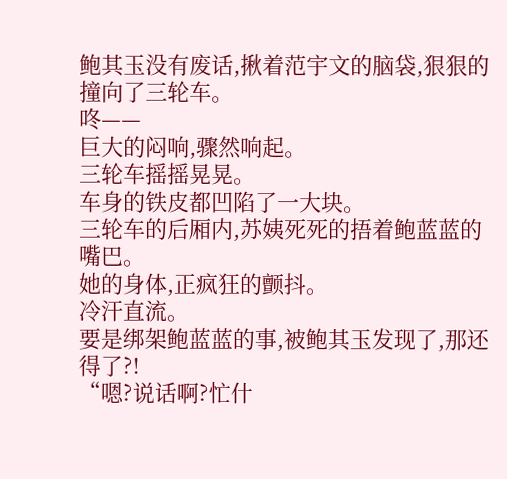鲍其玉没有废话,揪着范宇文的脑袋,狠狠的撞向了三轮车。
咚——
巨大的闷响,骤然响起。
三轮车摇摇晃晃。
车身的铁皮都凹陷了一大块。
三轮车的后厢内,苏姨死死的捂着鲍蓝蓝的嘴巴。
她的身体,正疯狂的颤抖。
冷汗直流。
要是绑架鲍蓝蓝的事,被鲍其玉发现了,那还得了?!
“嗯?说话啊?忙什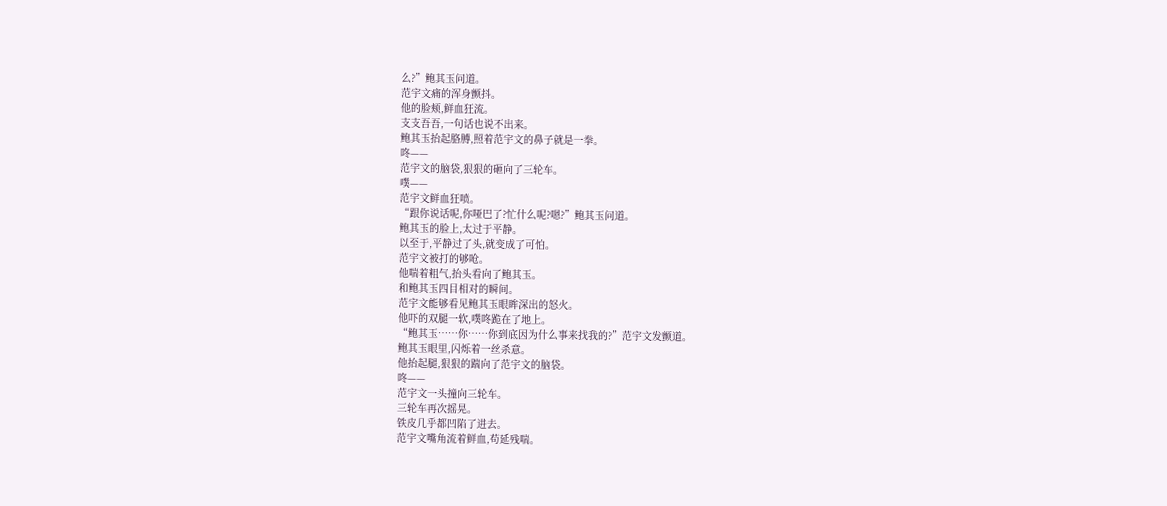么?”鲍其玉问道。
范宇文痛的浑身颤抖。
他的脸颊,鲜血狂流。
支支吾吾,一句话也说不出来。
鲍其玉抬起胳膊,照着范宇文的鼻子就是一拳。
咚——
范宇文的脑袋,狠狠的砸向了三轮车。
噗——
范宇文鲜血狂喷。
“跟你说话呢,你哑巴了?忙什么呢?嗯?”鲍其玉问道。
鲍其玉的脸上,太过于平静。
以至于,平静过了头,就变成了可怕。
范宇文被打的够呛。
他喘着粗气,抬头看向了鲍其玉。
和鲍其玉四目相对的瞬间。
范宇文能够看见鲍其玉眼眸深出的怒火。
他吓的双腿一软,噗咚跪在了地上。
“鲍其玉……你……你到底因为什么事来找我的?”范宇文发颤道。
鲍其玉眼里,闪烁着一丝杀意。
他抬起腿,狠狠的踹向了范宇文的脑袋。
咚——
范宇文一头撞向三轮车。
三轮车再次摇晃。
铁皮几乎都凹陷了进去。
范宇文嘴角流着鲜血,苟延残喘。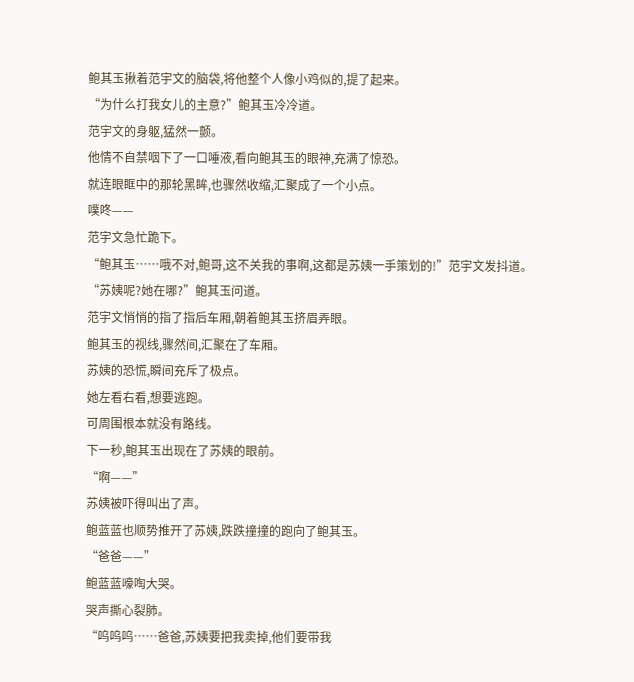鲍其玉揪着范宇文的脑袋,将他整个人像小鸡似的,提了起来。
“为什么打我女儿的主意?”鲍其玉冷冷道。
范宇文的身躯,猛然一颤。
他情不自禁咽下了一口唾液,看向鲍其玉的眼神,充满了惊恐。
就连眼眶中的那轮黑眸,也骤然收缩,汇聚成了一个小点。
噗咚——
范宇文急忙跪下。
“鲍其玉……哦不对,鲍哥,这不关我的事啊,这都是苏姨一手策划的!”范宇文发抖道。
“苏姨呢?她在哪?”鲍其玉问道。
范宇文悄悄的指了指后车厢,朝着鲍其玉挤眉弄眼。
鲍其玉的视线,骤然间,汇聚在了车厢。
苏姨的恐慌,瞬间充斥了极点。
她左看右看,想要逃跑。
可周围根本就没有路线。
下一秒,鲍其玉出现在了苏姨的眼前。
“啊——”
苏姨被吓得叫出了声。
鲍蓝蓝也顺势推开了苏姨,跌跌撞撞的跑向了鲍其玉。
“爸爸——”
鲍蓝蓝嚎啕大哭。
哭声撕心裂肺。
“呜呜呜……爸爸,苏姨要把我卖掉,他们要带我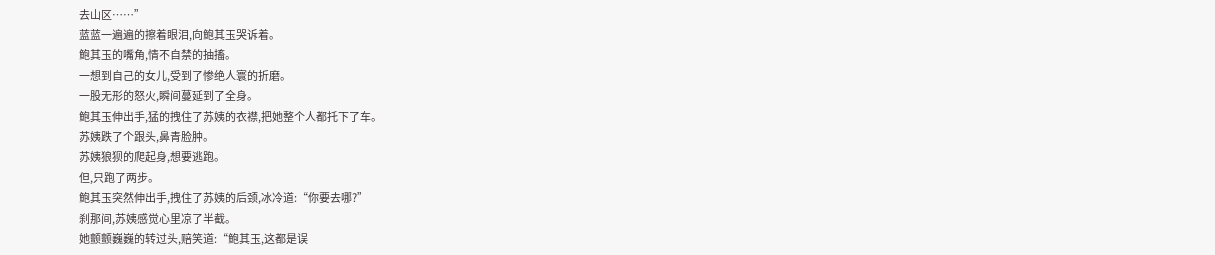去山区……”
蓝蓝一遍遍的擦着眼泪,向鲍其玉哭诉着。
鲍其玉的嘴角,情不自禁的抽搐。
一想到自己的女儿,受到了惨绝人寰的折磨。
一股无形的怒火,瞬间蔓延到了全身。
鲍其玉伸出手,猛的拽住了苏姨的衣襟,把她整个人都托下了车。
苏姨跌了个跟头,鼻青脸肿。
苏姨狼狈的爬起身,想要逃跑。
但,只跑了两步。
鲍其玉突然伸出手,拽住了苏姨的后颈,冰冷道:“你要去哪?”
刹那间,苏姨感觉心里凉了半截。
她颤颤巍巍的转过头,赔笑道:“鲍其玉,这都是误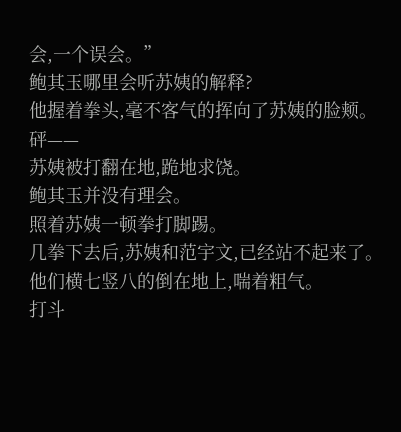会,一个误会。”
鲍其玉哪里会听苏姨的解释?
他握着拳头,毫不客气的挥向了苏姨的脸颊。
砰——
苏姨被打翻在地,跪地求饶。
鲍其玉并没有理会。
照着苏姨一顿拳打脚踢。
几拳下去后,苏姨和范宇文,已经站不起来了。
他们横七竖八的倒在地上,喘着粗气。
打斗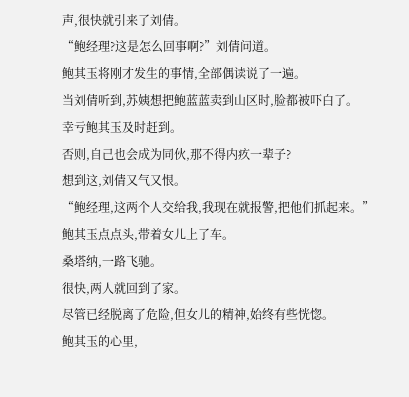声,很快就引来了刘倩。
“鲍经理?这是怎么回事啊?”刘倩问道。
鲍其玉将刚才发生的事情,全部偶读说了一遍。
当刘倩听到,苏姨想把鲍蓝蓝卖到山区时,脸都被吓白了。
幸亏鲍其玉及时赶到。
否则,自己也会成为同伙,那不得内疚一辈子?
想到这,刘倩又气又恨。
“鲍经理,这两个人交给我,我现在就报警,把他们抓起来。”
鲍其玉点点头,带着女儿上了车。
桑塔纳,一路飞驰。
很快,两人就回到了家。
尽管已经脱离了危险,但女儿的精神,始终有些恍惚。
鲍其玉的心里,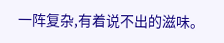一阵复杂,有着说不出的滋味。